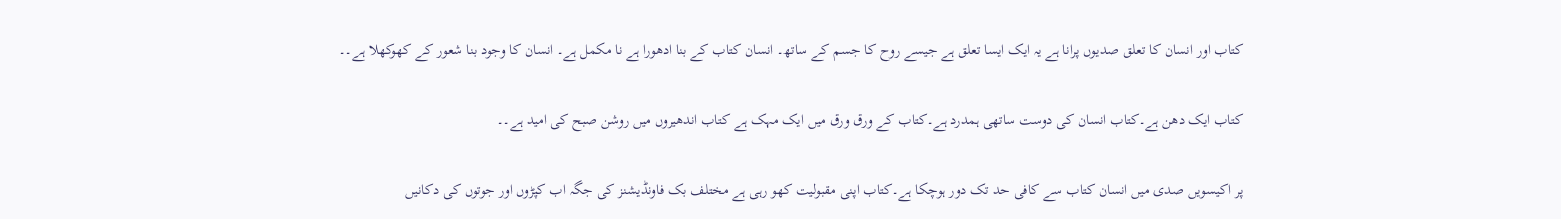کتاب اور انسان کا تعلق صدیوں پرانا ہے یہ ایک ایسا تعلق ہے جیسے روح کا جسم کے ساتھ۔ انسان کتاب کے بنا ادھورا ہے نا مکمل ہے۔ انسان کا وجود بنا شعور کے کھوکھلا ہے۔۔

کتاب ایک دھن ہے۔کتاب انسان کی دوست ساتھی ہمدرد ہے۔کتاب کے ورق ورق میں ایک مہک ہے کتاب اندھیروں میں روشن صبح کی امید ہے۔۔

پر اکیسویں صدی میں انسان کتاب سے کافی حد تک دور ہوچکا ہے۔کتاب اپنی مقبولیت کھو رہی ہے مختلف بک فاونڈیشنز کی جگہ اب کپڑوں اور جوتوں کی دکانیں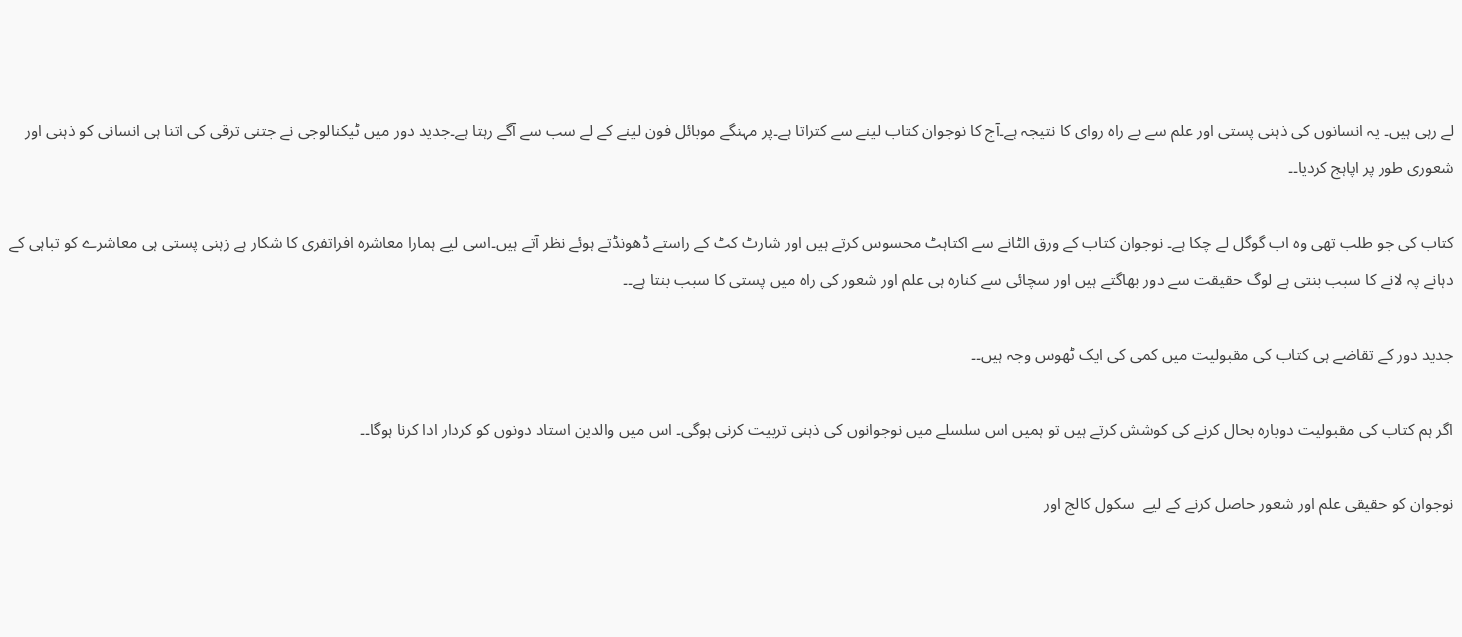لے رہی ہیں۔ یہ انسانوں کی ذہنی پستی اور علم سے بے راہ روای کا نتیجہ ہے۔آج کا نوجوان کتاب لینے سے کتراتا ہے۔پر مہنگے موبائل فون لینے کے لے سب سے آگے رہتا ہے۔جدید دور میں ٹیکنالوجی نے جتنی ترقی کی اتنا ہی انسانی کو ذہنی اور شعوری طور پر اپاہج کردیا۔۔

کتاب کی جو طلب تھی وہ اب گوگل لے چکا ہے۔ نوجوان کتاب کے ورق الٹانے سے اکتاہٹ محسوس کرتے ہیں اور شارٹ کٹ کے راستے ڈھونڈتے ہوئے نظر آتے ہیں۔اسی لیے ہمارا معاشرہ افراتفری کا شکار ہے زہنی پستی ہی معاشرے کو تباہی کے دہانے پہ لانے کا سبب بنتی ہے لوگ حقیقت سے دور بھاگتے ہیں اور سچائی سے کنارہ ہی علم اور شعور کی راہ میں پستی کا سبب بنتا ہے۔۔

جدید دور کے تقاضے ہی کتاب کی مقبولیت میں کمی کی ایک ٹھوس وجہ ہیں۔۔

اگر ہم کتاب کی مقبولیت دوبارہ بحال کرنے کی کوشش کرتے ہیں تو ہمیں اس سلسلے میں نوجوانوں کی ذہنی تربیت کرنی ہوگی۔ اس میں والدین استاد دونوں کو کردار ادا کرنا ہوگا۔۔

نوجوان کو حقیقی علم اور شعور حاصل کرنے کے لیے  سکول کالج اور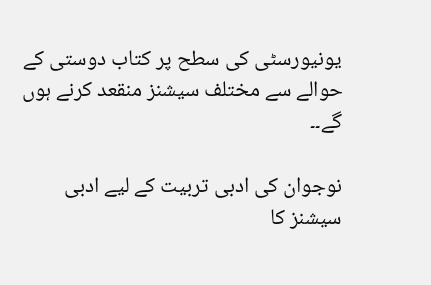یونیورسٹی کی سطح پر کتاب دوستی کے حوالے سے مختلف سیشنز منقعد کرنے ہوں گے۔۔

نوجوان کی ادبی تربیت کے لیے ادبی سیشنز کا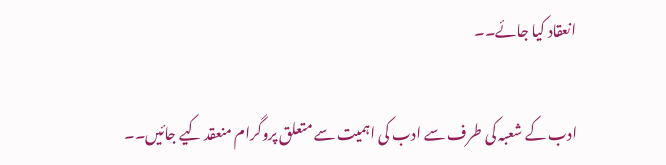انعقاد کیا جائے۔۔

ادب کے شعبہ کی طرف سے ادب کی اہمیت سے متعلق پروگرام منعقد کیے جائیں۔۔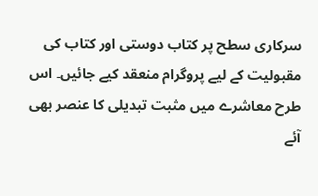سرکاری سطح پر کتاب دوستی اور کتاب کی مقبولیت کے لیے پروگرام منعقد کیے جائیں۔ اس طرح معاشرے میں مثبت تبدیلی کا عنصر بھی آئے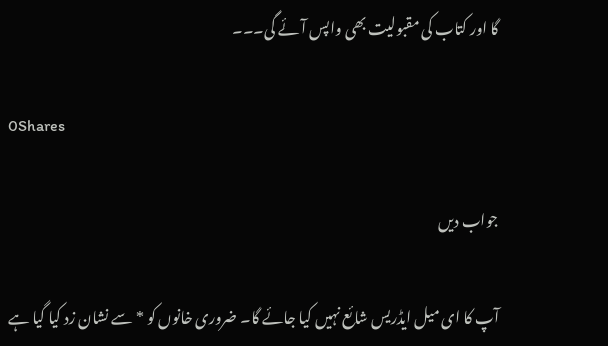گا اور کتاب کی مقبولیت بھی واپس آئے گی۔۔۔

0Shares

جواب دیں

آپ کا ای میل ایڈریس شائع نہیں کیا جائے گا۔ ضروری خانوں کو * سے نشان زد کیا گیا ہے